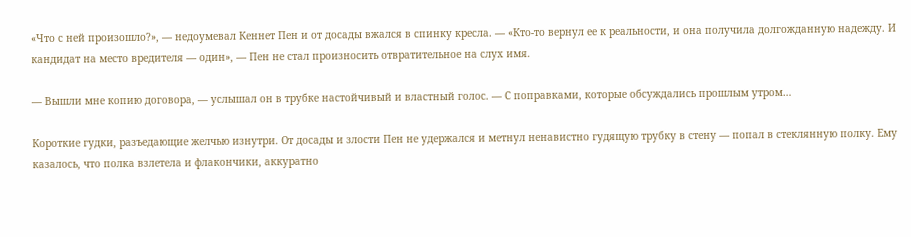«Что с ней произошло?», — недоумевал Кеннет Пен и от досады вжался в спинку кресла. — «Кто-то вернул ее к реальности, и она получила долгожданную надежду. И кандидат на место вредителя — один», — Пен не стал произносить отвратительное на слух имя.

— Вышли мне копию договора, — услышал он в трубке настойчивый и властный голос. — С поправками, которые обсуждались прошлым утром…

Короткие гудки, разъедающие желчью изнутри. От досады и злости Пен не удержался и метнул ненавистно гудящую трубку в стену — попал в стеклянную полку. Ему казалось, что полка взлетела и флакончики, аккуратно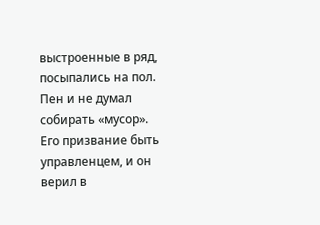выстроенные в ряд, посыпались на пол. Пен и не думал собирать «мусор». Его призвание быть управленцем, и он верил в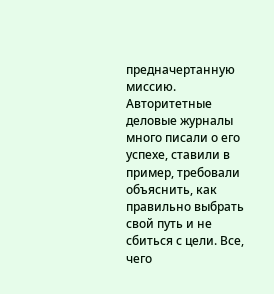предначертанную миссию. Авторитетные деловые журналы много писали о его успехе, ставили в пример, требовали объяснить, как правильно выбрать свой путь и не сбиться с цели. Все, чего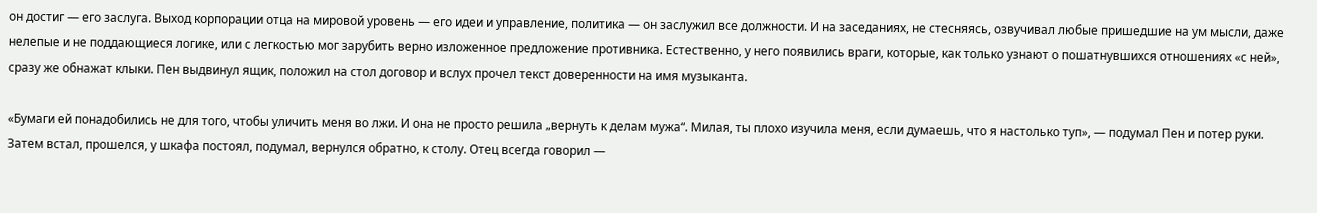он достиг — его заслуга. Выход корпорации отца на мировой уровень — его идеи и управление, политика — он заслужил все должности. И на заседаниях, не стесняясь, озвучивал любые пришедшие на ум мысли, даже нелепые и не поддающиеся логике, или с легкостью мог зарубить верно изложенное предложение противника. Естественно, у него появились враги, которые, как только узнают о пошатнувшихся отношениях «с ней», сразу же обнажат клыки. Пен выдвинул ящик, положил на стол договор и вслух прочел текст доверенности на имя музыканта.

«Бумаги ей понадобились не для того, чтобы уличить меня во лжи. И она не просто решила „вернуть к делам мужа“. Милая, ты плохо изучила меня, если думаешь, что я настолько туп», — подумал Пен и потер руки. Затем встал, прошелся, у шкафа постоял, подумал, вернулся обратно, к столу. Отец всегда говорил —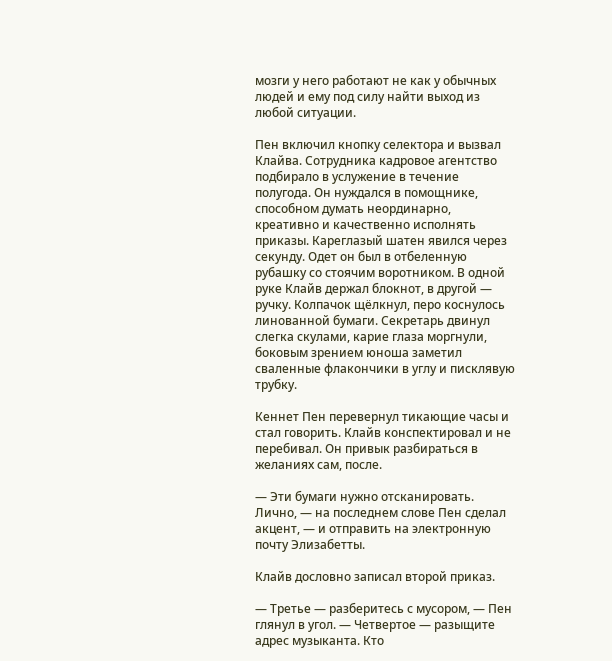мозги у него работают не как у обычных людей и ему под силу найти выход из любой ситуации.

Пен включил кнопку селектора и вызвал Клайва. Сотрудника кадровое агентство подбирало в услужение в течение полугода. Он нуждался в помощнике, способном думать неординарно, креативно и качественно исполнять приказы. Кареглазый шатен явился через секунду. Одет он был в отбеленную рубашку со стоячим воротником. В одной руке Клайв держал блокнот, в другой — ручку. Колпачок щёлкнул, перо коснулось линованной бумаги. Секретарь двинул слегка скулами, карие глаза моргнули, боковым зрением юноша заметил сваленные флакончики в углу и писклявую трубку.

Кеннет Пен перевернул тикающие часы и стал говорить. Клайв конспектировал и не перебивал. Он привык разбираться в желаниях сам, после.

— Эти бумаги нужно отсканировать. Лично, — на последнем слове Пен сделал акцент, — и отправить на электронную почту Элизабетты.

Клайв дословно записал второй приказ.

— Третье — разберитесь с мусором, — Пен глянул в угол. — Четвертое — разыщите адрес музыканта. Кто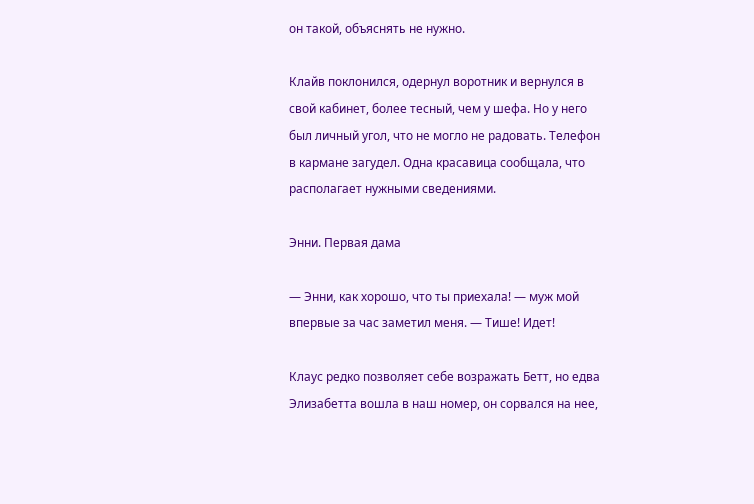он такой, объяснять не нужно.

Клайв поклонился, одернул воротник и вернулся в свой кабинет, более тесный, чем у шефа. Но у него был личный угол, что не могло не радовать. Телефон в кармане загудел. Одна красавица сообщала, что располагает нужными сведениями.

Энни. Первая дама

— Энни, как хорошо, что ты приехала! — муж мой впервые за час заметил меня. — Тише! Идет!

Клаус редко позволяет себе возражать Бетт, но едва Элизабетта вошла в наш номер, он сорвался на нее,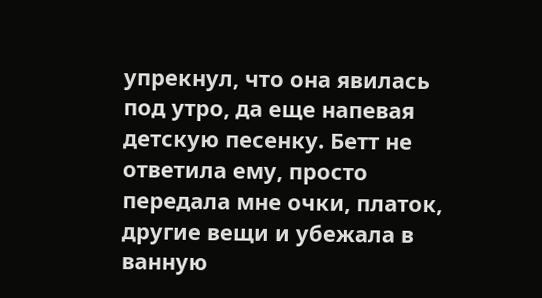упрекнул, что она явилась под утро, да еще напевая детскую песенку. Бетт не ответила ему, просто передала мне очки, платок, другие вещи и убежала в ванную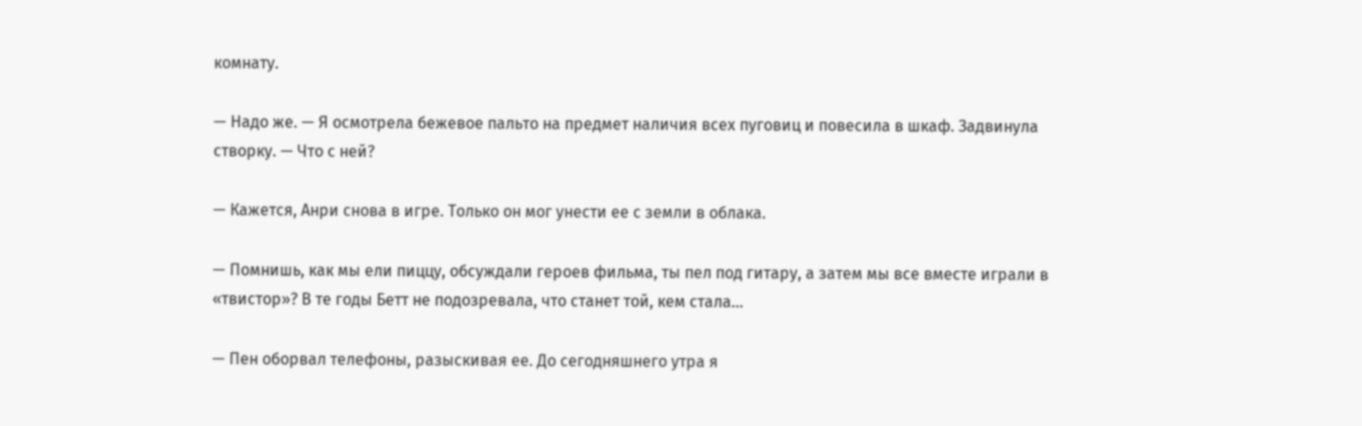комнату.

— Надо же. — Я осмотрела бежевое пальто на предмет наличия всех пуговиц и повесила в шкаф. Задвинула створку. — Что с ней?

— Кажется, Анри снова в игре. Только он мог унести ее с земли в облака.

— Помнишь, как мы ели пиццу, обсуждали героев фильма, ты пел под гитару, а затем мы все вместе играли в «твистор»? В те годы Бетт не подозревала, что станет той, кем стала…

— Пен оборвал телефоны, разыскивая ее. До сегодняшнего утра я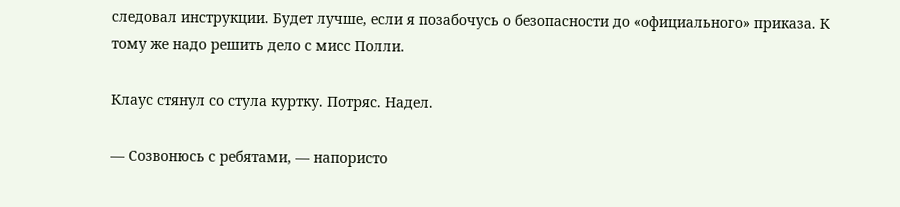следовал инструкции. Будет лучше, если я позабочусь о безопасности до «официального» приказа. К тому же надо решить дело с мисс Полли.

Клаус стянул со стула куртку. Потряс. Надел.

— Созвонюсь с ребятами, — напористо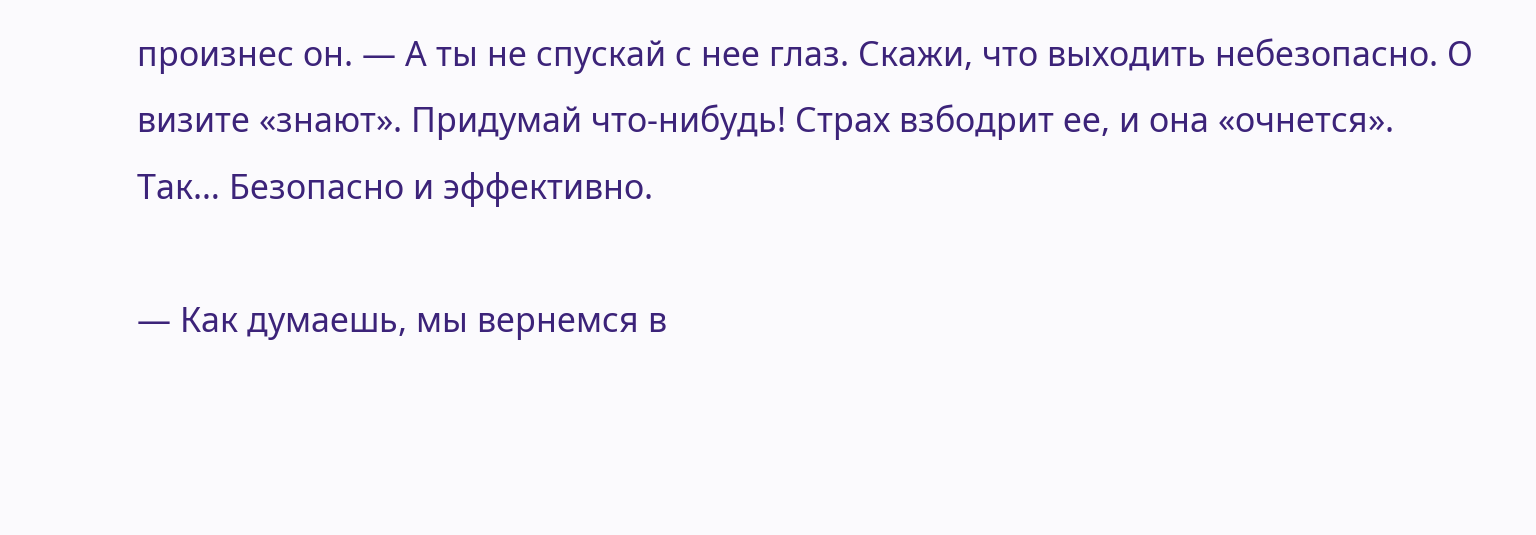произнес он. — А ты не спускай с нее глаз. Скажи, что выходить небезопасно. О визите «знают». Придумай что-нибудь! Страх взбодрит ее, и она «очнется». Так… Безопасно и эффективно.

— Как думаешь, мы вернемся в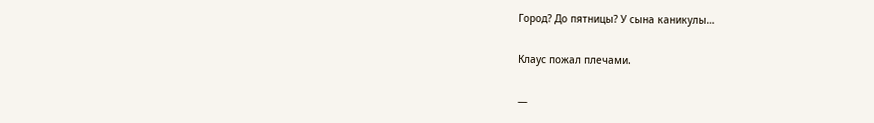Город? До пятницы? У сына каникулы…

Клаус пожал плечами.

—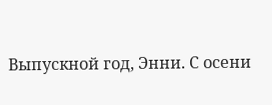Выпускной год, Энни. С осени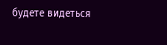будете видеться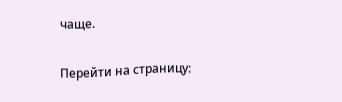чаще.

Перейти на страницу: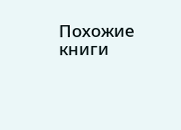Похожие книги